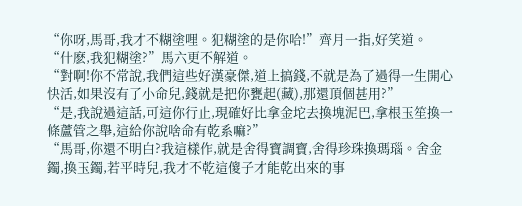“你呀,馬哥,我才不糊塗哩。犯糊塗的是你哈!”齊月一指,好笑道。
“什麽,我犯糊塗?”馬六更不解道。
“對啊!你不常說,我們這些好漢豪傑,道上搞錢,不就是為了過得一生開心快活,如果沒有了小命兒,錢就是把你甕起(藏),那還頂個甚用?”
“是,我說過這話,可這你行止,現確好比拿金坨去換塊泥巴,拿根玉笙換一條蘆管之舉,這給你說啥命有乾系嘛?”
“馬哥,你還不明白?我這樣作,就是舍得寶調寶,舍得珍珠換瑪瑙。舍金鐲,換玉鐲,若平時兒,我才不乾這傻子才能乾出來的事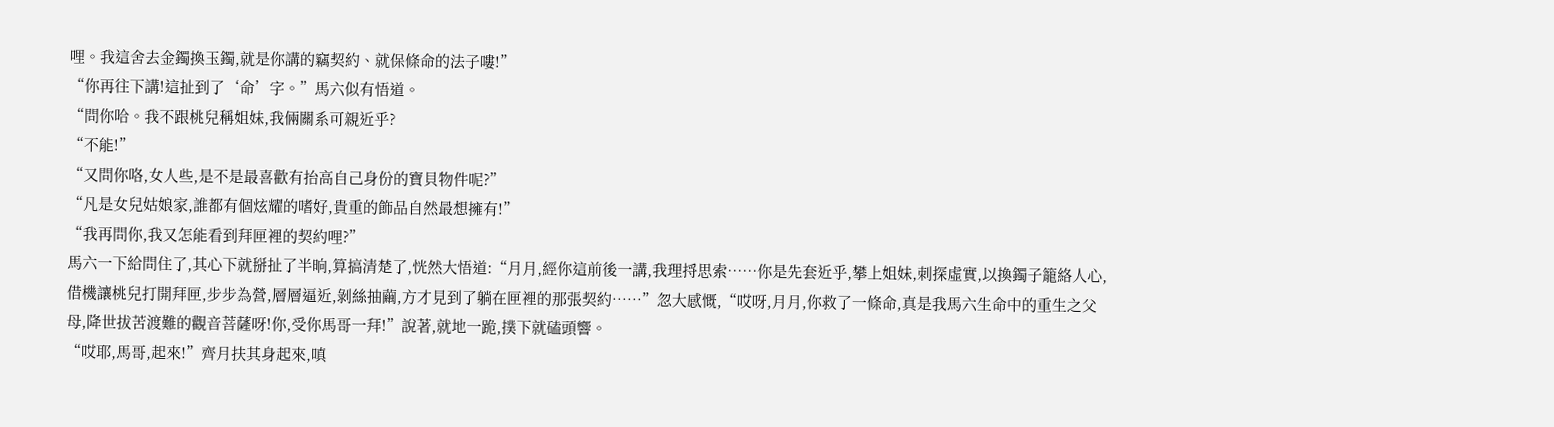哩。我這舍去金鐲換玉鐲,就是你講的竊契約、就保條命的法子嘍!”
“你再往下講!這扯到了‘命’字。”馬六似有悟道。
“問你哈。我不跟桃兒稱姐妹,我倆關系可親近乎?
“不能!”
“又問你咯,女人些,是不是最喜歡有抬高自己身份的寶貝物件呢?”
“凡是女兒姑娘家,誰都有個炫耀的嗜好,貴重的飾品自然最想擁有!”
“我再問你,我又怎能看到拜匣裡的契約哩?”
馬六一下給問住了,其心下就掰扯了半晌,算搞清楚了,恍然大悟道:“月月,經你這前後一講,我理捋思索……你是先套近乎,攀上姐妹,刺探虛實,以換鐲子籠絡人心,借機讓桃兒打開拜匣,步步為營,層層逼近,剝絲抽繭,方才見到了躺在匣裡的那張契約……”忽大感慨,“哎呀,月月,你救了一條命,真是我馬六生命中的重生之父母,降世拔苦渡難的觀音菩薩呀!你,受你馬哥一拜!”說著,就地一跪,撲下就磕頭響。
“哎耶,馬哥,起來!”齊月扶其身起來,嗔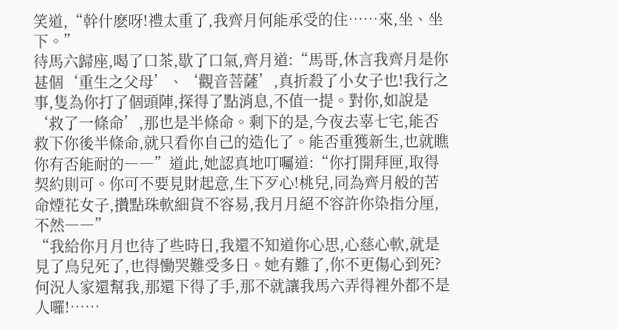笑道,“幹什麽呀!禮太重了,我齊月何能承受的住……來,坐、坐下。”
待馬六歸座,喝了口茶,歇了口氣,齊月道:“馬哥,休言我齊月是你甚個‘重生之父母’、‘觀音菩薩’,真折殺了小女子也!我行之事,隻為你打了個頭陣,探得了點消息,不值一提。對你,如說是‘救了一條命’,那也是半條命。剩下的是,今夜去辜七宅,能否救下你後半條命,就只看你自己的造化了。能否重獲新生,也就瞧你有否能耐的――”道此,她認真地叮囑道:“你打開拜匣,取得契約則可。你可不要見財起意,生下歹心!桃兒,同為齊月般的苦命煙花女子,攢點珠軟細貨不容易,我月月絕不容許你染指分厘,不然――”
“我給你月月也待了些時日,我還不知道你心思,心慈心軟,就是見了鳥兒死了,也得慟哭難受多日。她有難了,你不更傷心到死?何況人家還幫我,那還下得了手,那不就讓我馬六弄得裡外都不是人囉!……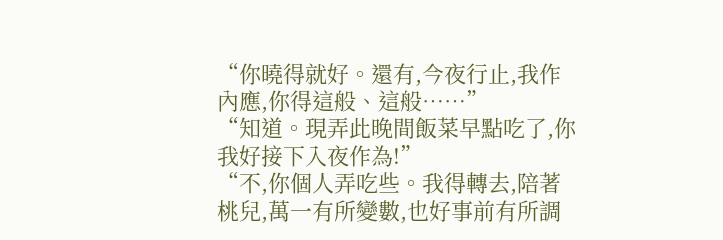“你曉得就好。還有,今夜行止,我作內應,你得這般、這般……”
“知道。現弄此晚間飯菜早點吃了,你我好接下入夜作為!”
“不,你個人弄吃些。我得轉去,陪著桃兒,萬一有所變數,也好事前有所調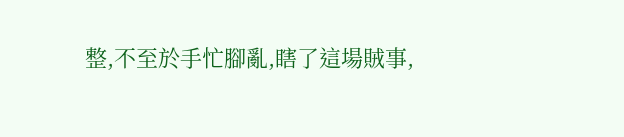整,不至於手忙腳亂,瞎了這場賊事,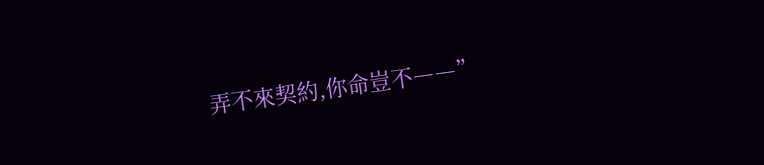弄不來契約,你命豈不――”